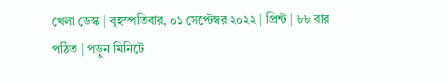খেলা ডেস্ক | বৃহস্পতিবার, ০১ সেপ্টেম্বর ২০২২ | প্রিন্ট | ৮৮ বার পঠিত | পড়ুন মিনিটে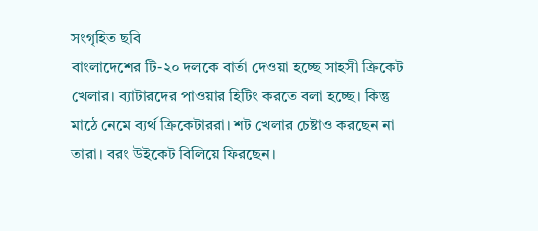সংগৃহিত ছবি
বাংলাদেশের টি-২০ দলকে বার্তা দেওয়া হচ্ছে সাহসী ক্রিকেট খেলার। ব্যাটারদের পাওয়ার হিটিং করতে বলা হচ্ছে। কিন্তু মাঠে নেমে ব্যর্থ ক্রিকেটাররা। শট খেলার চেষ্টাও করছেন না তারা। বরং উইকেট বিলিয়ে ফিরছেন।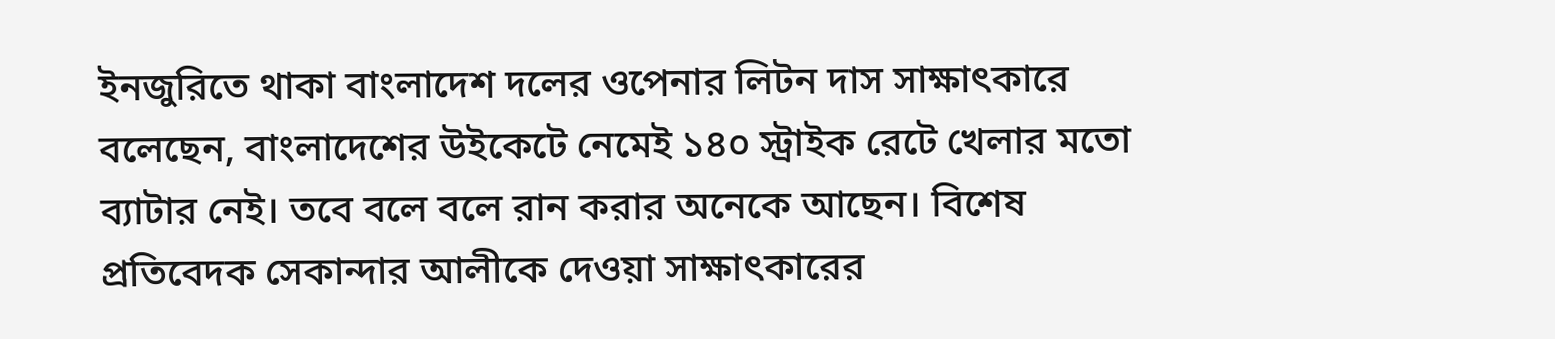ইনজুরিতে থাকা বাংলাদেশ দলের ওপেনার লিটন দাস সাক্ষাৎকারে বলেছেন, বাংলাদেশের উইকেটে নেমেই ১৪০ স্ট্রাইক রেটে খেলার মতো ব্যাটার নেই। তবে বলে বলে রান করার অনেকে আছেন। বিশেষ প্রতিবেদক সেকান্দার আলীকে দেওয়া সাক্ষাৎকারের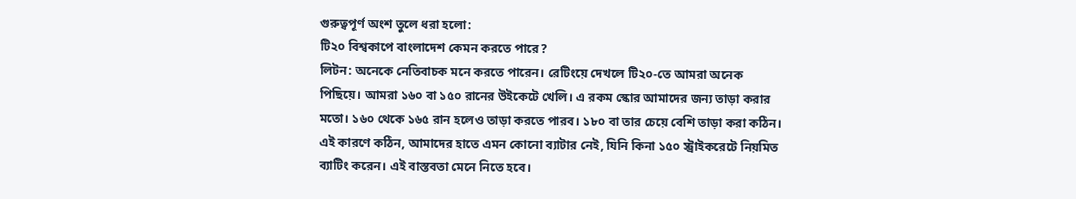গুরুত্বপূর্ণ অংশ তুলে ধরা হলো:
টি২০ বিশ্বকাপে বাংলাদেশ কেমন করতে পারে?
লিটন: অনেকে নেতিবাচক মনে করতে পারেন। রেটিংয়ে দেখলে টি২০-তে আমরা অনেক পিছিয়ে। আমরা ১৬০ বা ১৫০ রানের উইকেটে খেলি। এ রকম স্কোর আমাদের জন্য তাড়া করার মতো। ১৬০ থেকে ১৬৫ রান হলেও তাড়া করতে পারব। ১৮০ বা তার চেয়ে বেশি তাড়া করা কঠিন। এই কারণে কঠিন, আমাদের হাতে এমন কোনো ব্যাটার নেই, যিনি কিনা ১৫০ স্ট্রাইকরেটে নিয়মিত ব্যাটিং করেন। এই বাস্তবতা মেনে নিতে হবে।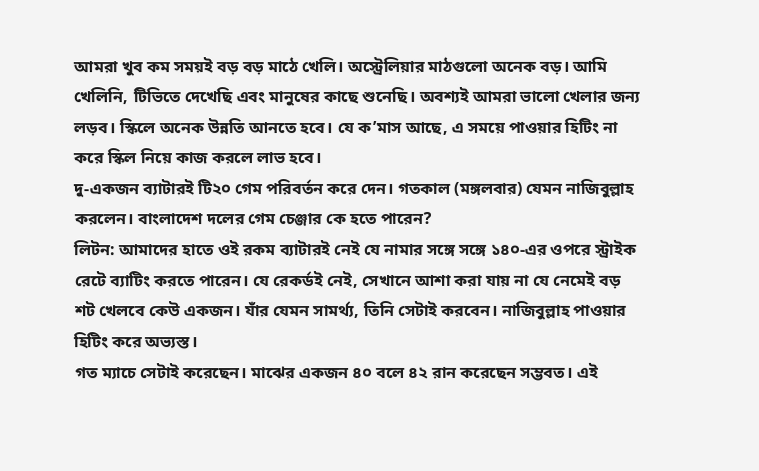আমরা খুব কম সময়ই বড় বড় মাঠে খেলি। অস্ট্রেলিয়ার মাঠগুলো অনেক বড়। আমি খেলিনি, টিভিতে দেখেছি এবং মানুষের কাছে শুনেছি। অবশ্যই আমরা ভালো খেলার জন্য লড়ব। স্কিলে অনেক উন্নতি আনতে হবে। যে ক’মাস আছে, এ সময়ে পাওয়ার হিটিং না করে স্কিল নিয়ে কাজ করলে লাভ হবে।
দু-একজন ব্যাটারই টি২০ গেম পরিবর্তন করে দেন। গতকাল (মঙ্গলবার) যেমন নাজিবুল্লাহ করলেন। বাংলাদেশ দলের গেম চেঞ্জার কে হতে পারেন?
লিটন: আমাদের হাতে ওই রকম ব্যাটারই নেই যে নামার সঙ্গে সঙ্গে ১৪০-এর ওপরে স্ট্রাইক রেটে ব্যাটিং করতে পারেন। যে রেকর্ডই নেই, সেখানে আশা করা যায় না যে নেমেই বড় শট খেলবে কেউ একজন। যাঁর যেমন সামর্থ্য, তিনি সেটাই করবেন। নাজিবুল্লাহ পাওয়ার হিটিং করে অভ্যস্ত।
গত ম্যাচে সেটাই করেছেন। মাঝের একজন ৪০ বলে ৪২ রান করেছেন সম্ভবত। এই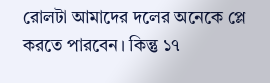রোলটা আমাদের দলের অনেকে প্লে করতে পারবেন। কিন্তু ১৭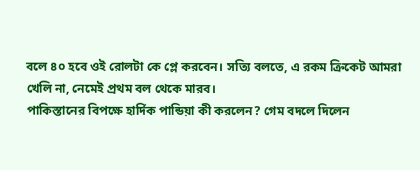বলে ৪০ হবে ওই রোলটা কে প্লে করবেন। সত্যি বলতে, এ রকম ক্রিকেট আমরা খেলি না, নেমেই প্রথম বল থেকে মারব।
পাকিস্তানের বিপক্ষে হার্দিক পান্ডিয়া কী করলেন? গেম বদলে দিলেন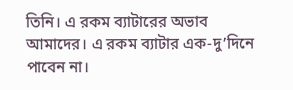তিনি। এ রকম ব্যাটারের অভাব আমাদের। এ রকম ব্যাটার এক-দু’দিনে পাবেন না।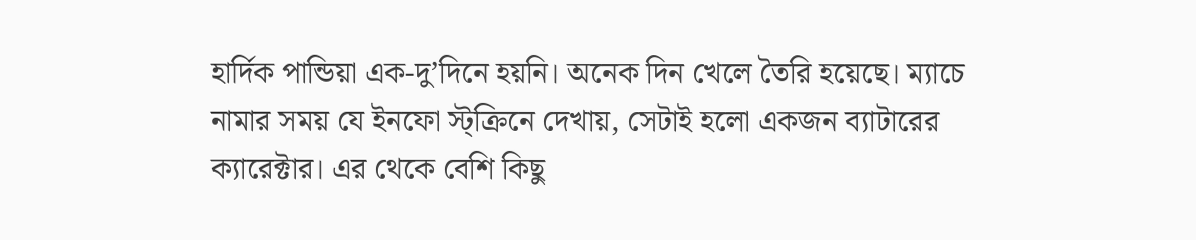হার্দিক পান্ডিয়া এক-দু’দিনে হয়নি। অনেক দিন খেলে তৈরি হয়েছে। ম্যাচে নামার সময় যে ইনফো স্ট্ক্রিনে দেখায়, সেটাই হলো একজন ব্যাটারের ক্যারেক্টার। এর থেকে বেশি কিছু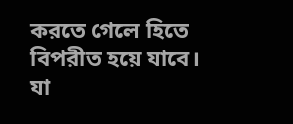করতে গেলে হিতে বিপরীত হয়ে যাবে। যা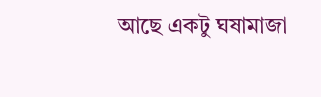আছে একটু ঘষামাজা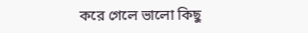করে গেলে ভালো কিছু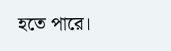হতে পারে।